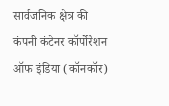सार्वजनिक क्षेत्र की कंपनी कंटेनर कॉर्पोरेशन ऑफ इंडिया (कॉनकॉर)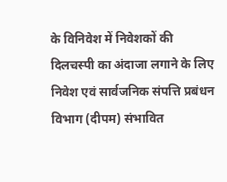के विनिवेश में निवेशकों की दिलचस्पी का अंदाजा लगाने के लिए निवेश एवं सार्वजनिक संपत्ति प्रबंधन विभाग (दीपम) संभावित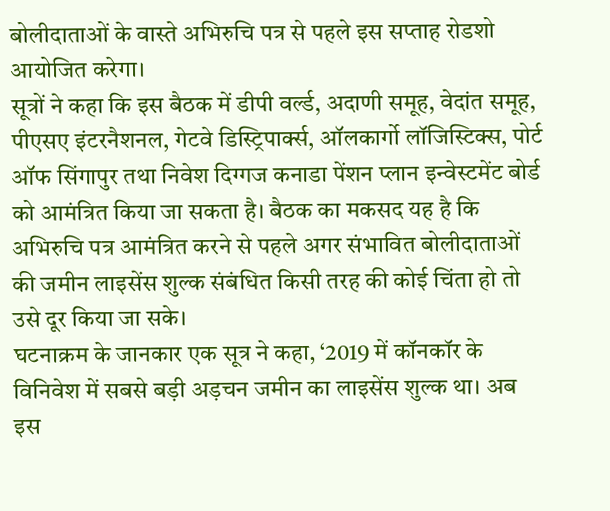बोलीदाताओं के वास्ते अभिरुचि पत्र से पहले इस सप्ताह रोडशो आयोजित करेगा।
सूत्रों ने कहा कि इस बैठक में डीपी वर्ल्ड, अदाणी समूह, वेदांत समूह, पीएसए इंटरनैशनल, गेटवे डिस्ट्रिपार्क्स, ऑलकार्गो लॉजिस्टिक्स, पोर्ट ऑफ सिंगापुर तथा निवेश दिग्गज कनाडा पेंशन प्लान इन्वेस्टमेंट बोर्ड को आमंत्रित किया जा सकता है। बैठक का मकसद यह है कि अभिरुचि पत्र आमंत्रित करने से पहले अगर संभावित बोलीदाताओं की जमीन लाइसेंस शुल्क संबंधित किसी तरह की कोई चिंता हो तो उसे दूर किया जा सके।
घटनाक्रम के जानकार एक सूत्र ने कहा, ‘2019 में कॉनकॉर के विनिवेश में सबसे बड़ी अड़चन जमीन का लाइसेंस शुल्क था। अब इस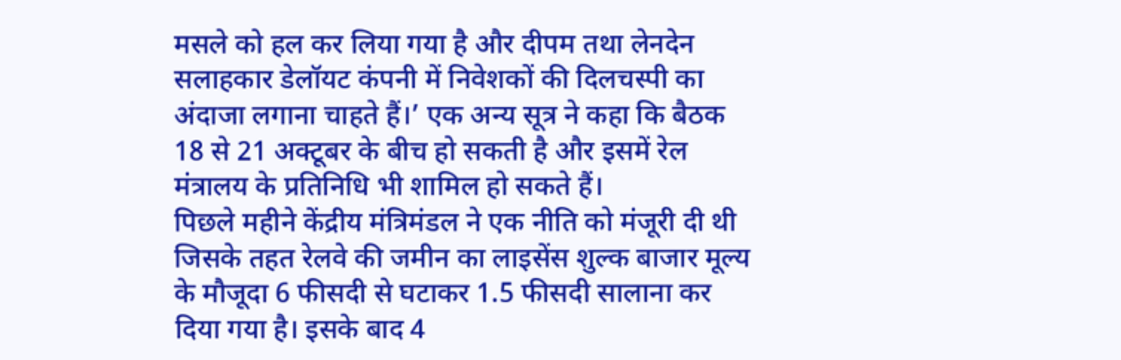मसले को हल कर लिया गया है और दीपम तथा लेनदेन सलाहकार डेलॉयट कंपनी में निवेशकों की दिलचस्पी का अंदाजा लगाना चाहते हैं।’ एक अन्य सूत्र ने कहा कि बैठक 18 से 21 अक्टूबर के बीच हो सकती है और इसमें रेल मंत्रालय के प्रतिनिधि भी शामिल हो सकते हैं।
पिछले महीने केंद्रीय मंत्रिमंडल ने एक नीति को मंजूरी दी थी जिसके तहत रेलवे की जमीन का लाइसेंस शुल्क बाजार मूल्य के मौजूदा 6 फीसदी से घटाकर 1.5 फीसदी सालाना कर दिया गया है। इसके बाद 4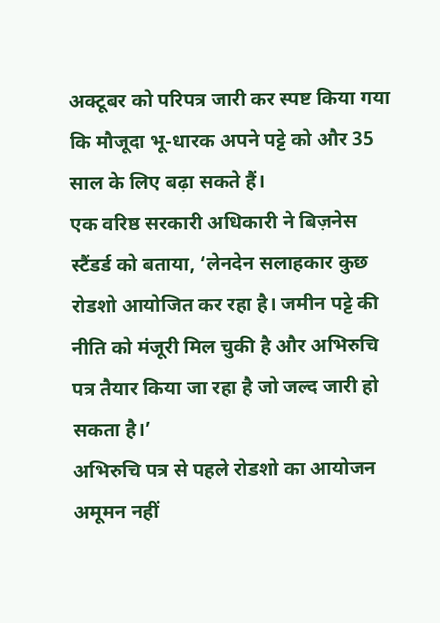अक्टूबर को परिपत्र जारी कर स्पष्ट किया गया कि मौजूदा भू-धारक अपने पट्टे को और 35 साल के लिए बढ़ा सकते हैं।
एक वरिष्ठ सरकारी अधिकारी ने बिज़नेस स्टैंडर्ड को बताया, ‘लेनदेन सलाहकार कुछ रोडशो आयोजित कर रहा है। जमीन पट्टे की नीति को मंजूरी मिल चुकी है और अभिरुचि पत्र तैयार किया जा रहा है जो जल्द जारी हो सकता है।’
अभिरुचि पत्र से पहले रोडशो का आयोजन अमूमन नहीं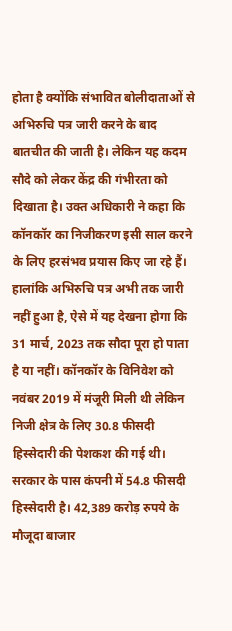होता है क्योंकि संभावित बोलीदाताओं से अभिरुचि पत्र जारी करने के बाद बातचीत की जाती है। लेकिन यह कदम सौदे को लेकर केंद्र की गंभीरता को दिखाता है। उक्त अधिकारी ने कहा कि कॉनकॉर का निजीकरण इसी साल करने के लिए हरसंभव प्रयास किए जा रहे हैं।
हालांकि अभिरुचि पत्र अभी तक जारी नहीं हुआ है, ऐसे में यह देखना होगा कि 31 मार्च, 2023 तक सौदा पूरा हो पाता है या नहीं। कॉनकॉर के विनिवेश को नवंबर 2019 में मंजूरी मिली थी लेकिन निजी क्षेत्र के लिए 30.8 फीसदी हिस्सेदारी की पेशकश की गई थी। सरकार के पास कंपनी में 54.8 फीसदी हिस्सेदारी है। 42,389 करोड़ रुपये के मौजूदा बाजार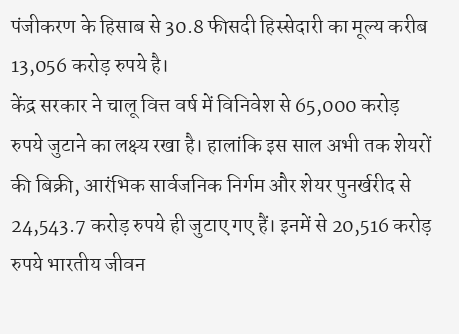पंजीकरण के हिसाब से 30.8 फीसदी हिस्सेदारी का मूल्य करीब 13,056 करोड़ रुपये है।
केंद्र सरकार ने चालू वित्त वर्ष में विनिवेश से 65,000 करोड़ रुपये जुटाने का लक्ष्य रखा है। हालांकि इस साल अभी तक शेयरों की बिक्री, आरंभिक सार्वजनिक निर्गम और शेयर पुनर्खरीद से 24,543.7 करोड़ रुपये ही जुटाए गए हैं। इनमें से 20,516 करोड़ रुपये भारतीय जीवन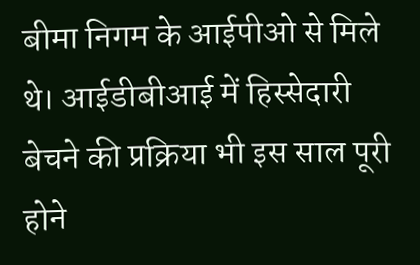बीमा निगम के आईपीओ से मिले थे। आईडीबीआई में हिस्सेदारी बेचने की प्रक्रिया भी इस साल पूरी होने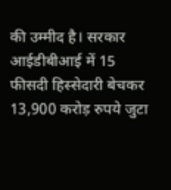की उम्मीद है। सरकार आईडीबीआई में 15 फीसदी हिस्सेदारी बेचकर 13,900 करोड़ रुपये जुटा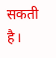सकती है।